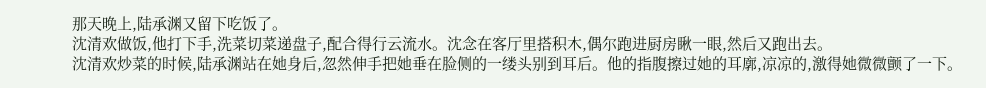那天晚上,陆承渊又留下吃饭了。
沈清欢做饭,他打下手,洗菜切菜递盘子,配合得行云流水。沈念在客厅里搭积木,偶尔跑进厨房瞅一眼,然后又跑出去。
沈清欢炒菜的时候,陆承渊站在她身后,忽然伸手把她垂在脸侧的一缕头别到耳后。他的指腹擦过她的耳廓,凉凉的,激得她微微颤了一下。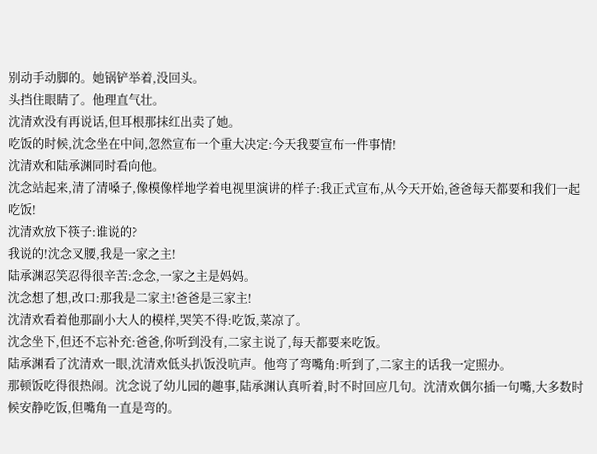别动手动脚的。她锅铲举着,没回头。
头挡住眼睛了。他理直气壮。
沈清欢没有再说话,但耳根那抹红出卖了她。
吃饭的时候,沈念坐在中间,忽然宣布一个重大决定:今天我要宣布一件事情!
沈清欢和陆承渊同时看向他。
沈念站起来,清了清嗓子,像模像样地学着电视里演讲的样子:我正式宣布,从今天开始,爸爸每天都要和我们一起吃饭!
沈清欢放下筷子:谁说的?
我说的!沈念叉腰,我是一家之主!
陆承渊忍笑忍得很辛苦:念念,一家之主是妈妈。
沈念想了想,改口:那我是二家主!爸爸是三家主!
沈清欢看着他那副小大人的模样,哭笑不得:吃饭,菜凉了。
沈念坐下,但还不忘补充:爸爸,你听到没有,二家主说了,每天都要来吃饭。
陆承渊看了沈清欢一眼,沈清欢低头扒饭没吭声。他弯了弯嘴角:听到了,二家主的话我一定照办。
那顿饭吃得很热闹。沈念说了幼儿园的趣事,陆承渊认真听着,时不时回应几句。沈清欢偶尔插一句嘴,大多数时候安静吃饭,但嘴角一直是弯的。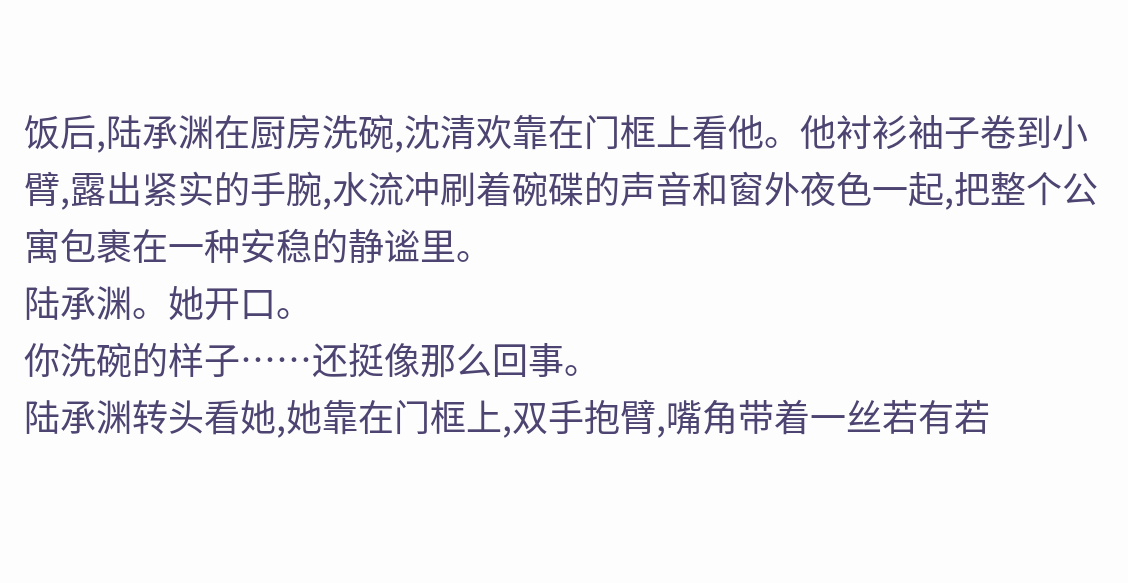饭后,陆承渊在厨房洗碗,沈清欢靠在门框上看他。他衬衫袖子卷到小臂,露出紧实的手腕,水流冲刷着碗碟的声音和窗外夜色一起,把整个公寓包裹在一种安稳的静谧里。
陆承渊。她开口。
你洗碗的样子……还挺像那么回事。
陆承渊转头看她,她靠在门框上,双手抱臂,嘴角带着一丝若有若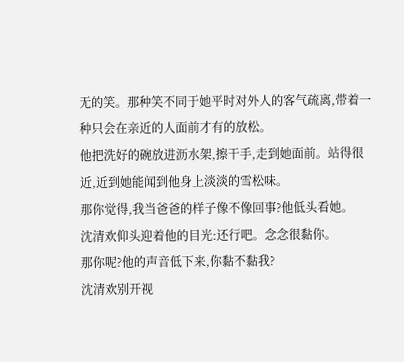无的笑。那种笑不同于她平时对外人的客气疏离,带着一种只会在亲近的人面前才有的放松。
他把洗好的碗放进沥水架,擦干手,走到她面前。站得很近,近到她能闻到他身上淡淡的雪松味。
那你觉得,我当爸爸的样子像不像回事?他低头看她。
沈清欢仰头迎着他的目光:还行吧。念念很黏你。
那你呢?他的声音低下来,你黏不黏我?
沈清欢别开视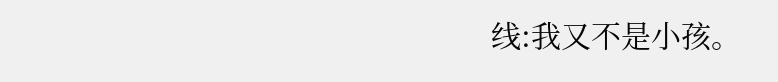线:我又不是小孩。